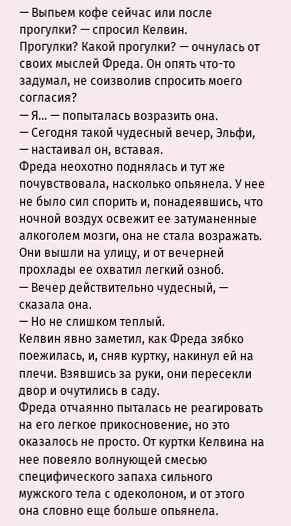— Выпьем кофе сейчас или после прогулки? — спросил Келвин.
Прогулки? Какой прогулки? — очнулась от своих мыслей Фреда. Он опять что-то задумал, не соизволив спросить моего согласия?
— Я… — попыталась возразить она.
— Сегодня такой чудесный вечер, Эльфи, — настаивал он, вставая.
Фреда неохотно поднялась и тут же почувствовала, насколько опьянела. У нее не было сил спорить и, понадеявшись, что ночной воздух освежит ее затуманенные алкоголем мозги, она не стала возражать.
Они вышли на улицу, и от вечерней прохлады ее охватил легкий озноб.
— Вечер действительно чудесный, — сказала она.
— Но не слишком теплый.
Келвин явно заметил, как Фреда зябко поежилась, и, сняв куртку, накинул ей на плечи. Взявшись за руки, они пересекли двор и очутились в саду.
Фреда отчаянно пыталась не реагировать на его легкое прикосновение, но это оказалось не просто. От куртки Келвина на нее повеяло волнующей смесью специфического запаха сильного мужского тела с одеколоном, и от этого она словно еще больше опьянела.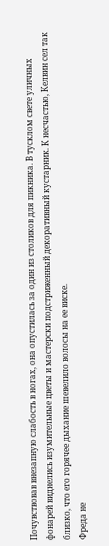Почувствовав внезапную слабость в ногах, она опустилась за один из столиков для пикника. В тусклом свете уличных фонарей виднелись изумительные цветы и мастерски подстриженный декоративный кустарник. К несчастью, Келвин сел так близко, что его горячее дыхание шевелило волосы на ее виске.
Фреда не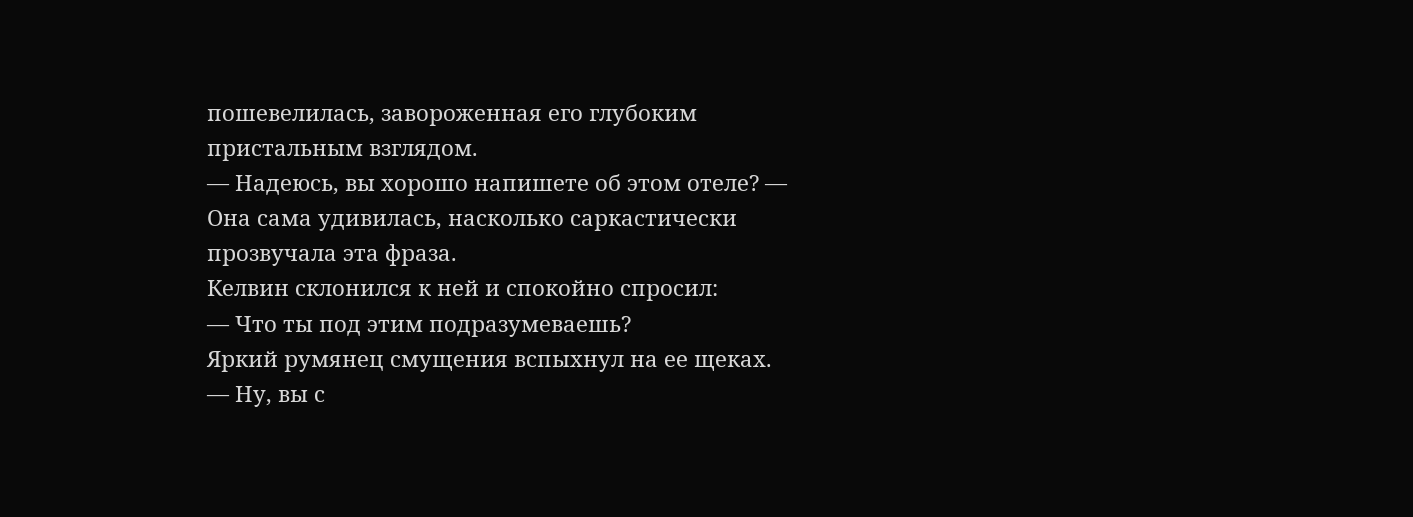пошевелилась, завороженная его глубоким пристальным взглядом.
— Надеюсь, вы хорошо напишете об этом отеле? — Она сама удивилась, насколько саркастически прозвучала эта фраза.
Келвин склонился к ней и спокойно спросил:
— Что ты под этим подразумеваешь?
Яркий румянец смущения вспыхнул на ее щеках.
— Ну, вы с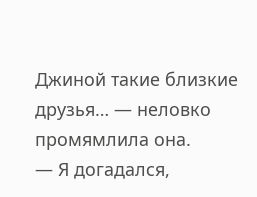Джиной такие близкие друзья… — неловко промямлила она.
— Я догадался,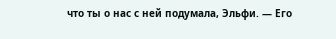что ты о нас с ней подумала, Эльфи. — Его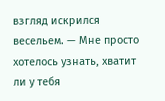взгляд искрился весельем. — Мне просто хотелось узнать, хватит ли у тебя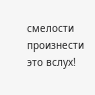смелости произнести это вслух!